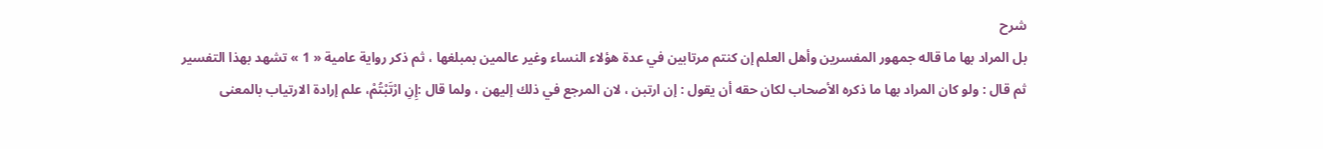شرح
بل المراد بها ما قاله جمهور المفسرين وأهل العلم إن كنتم مرتابين في عدة هؤلاء النساء وغير عالمين بمبلغها ، ثم ذكر رواية عامية « 1 » تشهد بهذا التفسير ثم قال : ولو كان المراد بها ما ذكره الأصحاب لكان حقه أن يقول : إن ارتبن ، لان المرجع في ذلك إليهن ، ولما قال :إِنِ ارْتَبْتُمْ، علم إرادة الارتياب بالمعنى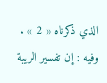الذي ذكرناه « 2 » .
وفيه : إن تفسير الريبة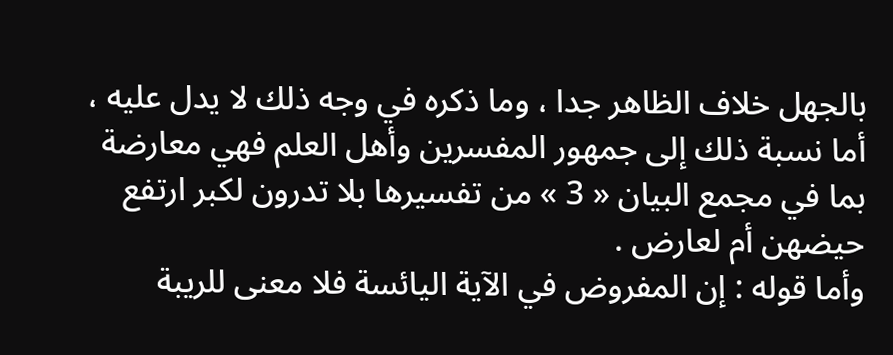بالجهل خلاف الظاهر جدا ، وما ذكره في وجه ذلك لا يدل عليه ، أما نسبة ذلك إلى جمهور المفسرين وأهل العلم فهي معارضة بما في مجمع البيان « 3 » من تفسيرها بلا تدرون لكبر ارتفع حيضهن أم لعارض .
وأما قوله : إن المفروض في الآية اليائسة فلا معنى للريبة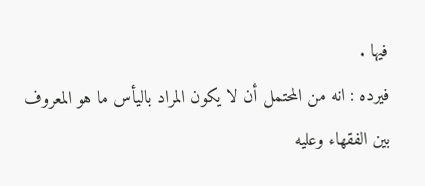فيها .
فيرده : انه من المحتمل أن لا يكون المراد باليأس ما هو المعروف بين الفقهاء وعليه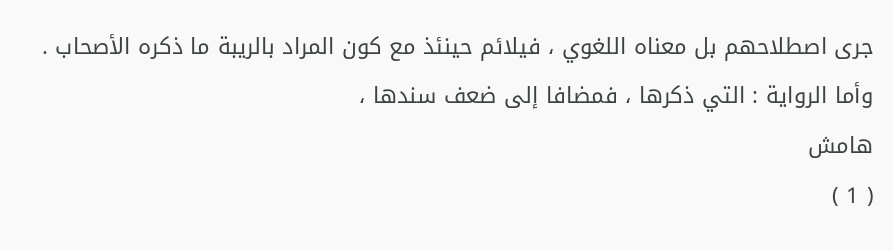جرى اصطلاحهم بل معناه اللغوي ، فيلائم حينئذ مع كون المراد بالريبة ما ذكره الأصحاب .
وأما الرواية : التي ذكرها ، فمضافا إلى ضعف سندها ،
هامش
( 1 )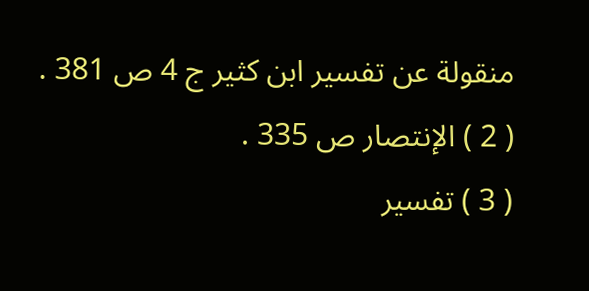منقولة عن تفسير ابن كثير ج 4 ص 381 .
( 2 ) الإنتصار ص 335 .
( 3 ) تفسير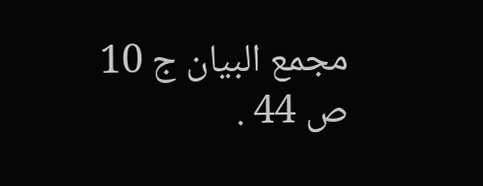مجمع البيان ج 10 ص 44 .